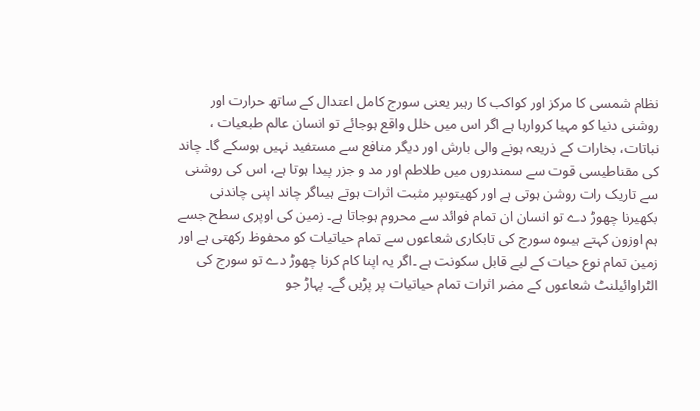نظام شمسی کا مرکز اور کواکب کا رہبر یعنی سورج کامل اعتدال کے ساتھ حرارت اور روشنی دنیا کو مہیا کروارہا ہے اگر اس میں خلل واقع ہوجائے تو انسان عالم طبعیات ، نباتات، بخارات کے ذریعہ ہونے والی بارش اور دیگر منافع سے مستفید نہیں ہوسکے گا۔ چاند کی مقناطیسی قوت سے سمندروں میں طلاطم اور مد و جزر پیدا ہوتا ہے، اس کی روشنی سے تاریک رات روشن ہوتی ہے اور کھیتوںپر مثبت اثرات ہوتے ہیںاگر چاند اپنی چاندنی بکھیرنا چھوڑ دے تو انسان ان تمام فوائد سے محروم ہوجاتا ہے۔ زمین کی اوپری سطح جسے ہم اوزون کہتے ہیںوہ سورج کی تابکاری شعاعوں سے تمام حیاتیات کو محفوظ رکھتی ہے اور زمین تمام نوع حیات کے لیے قابل سکونت ہے ۔اگر یہ اپنا کام کرنا چھوڑ دے تو سورج کی الٹراوائیلنٹ شعاعوں کے مضر اثرات تمام حیاتیات پر پڑیں گے۔ پہاڑ جو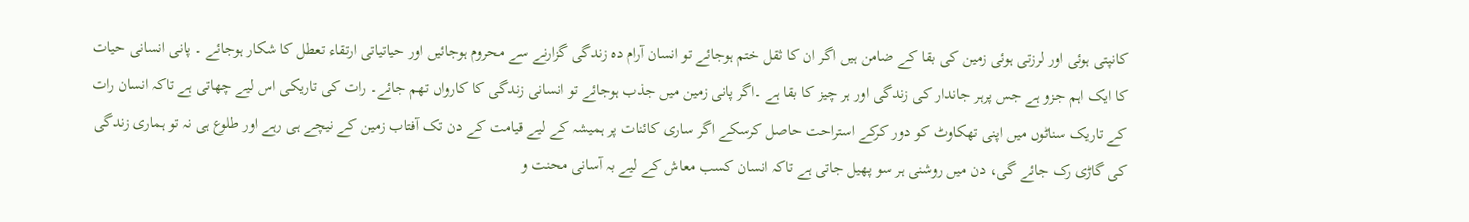کانپتی ہوئی اور لرزتی ہوئی زمین کی بقا کے ضامن ہیں اگر ان کا ثقل ختم ہوجائے تو انسان آرام دہ زندگی گزارنے سے محروم ہوجائیں اور حیاتیاتی ارتقاء تعطل کا شکار ہوجائے ۔ پانی انسانی حیات کا ایک اہم جزو ہے جس پرہر جاندار کی زندگی اور ہر چیز کا بقا ہے ۔اگر پانی زمین میں جذب ہوجائے تو انسانی زندگی کا کارواں تھم جائے۔ رات کی تاریکی اس لیے چھاتی ہے تاکہ انسان رات کے تاریک سناٹوں میں اپنی تھکاوٹ کو دور کرکے استراحت حاصل کرسکے اگر ساری کائنات پر ہمیشہ کے لیے قیامت کے دن تک آفتاب زمین کے نیچے ہی رہے اور طلوع ہی نہ تو ہماری زندگی کی گاڑی رک جائے گی، دن میں روشنی ہر سو پھیل جاتی ہے تاکہ انسان کسب معاش کے لیے بہ آسانی محنت و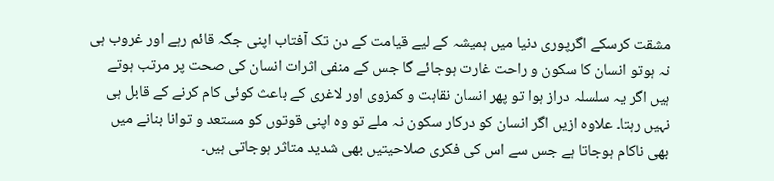مشقت کرسکے اگرپوری دنیا میں ہمیشہ کے لیے قیامت کے دن تک آفتاب اپنی جگہ قائم رہے اور غروب ہی نہ ہوتو انسان کا سکون و راحت غارت ہوجائے گا جس کے منفی اثرات انسان کی صحت پر مرتب ہوتے ہیں اگر یہ سلسلہ دراز ہوا تو پھر انسان نقاہت و کمزوی اور لاغری کے باعث کوئی کام کرنے کے قابل ہی نہیں رہتا۔ علاوہ ازیں اگر انسان کو درکار سکون نہ ملے تو وہ اپنی قوتوں کو مستعد و توانا بنانے میں بھی ناکام ہوجاتا ہے جس سے اس کی فکری صلاحیتیں بھی شدید متاثر ہوجاتی ہیں۔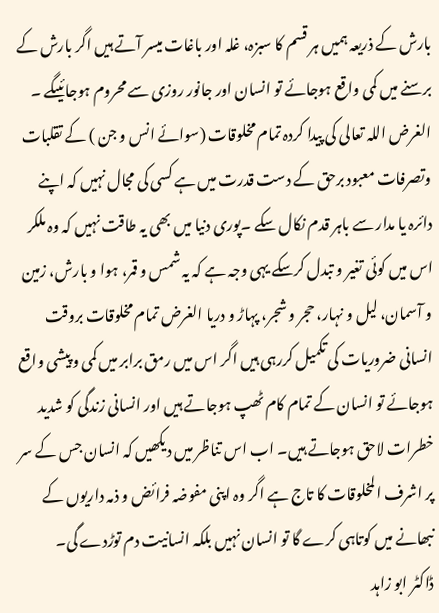بارش کے ذریعہ ہمیں ہر قسم کا سبزہ، غلہ اور باغات میسر آتے ہیں اگر بارش کے برسنے میں کمی واقع ہوجائے تو انسان اور جانور روزی سے محروم ہوجائیںگے ۔ الغرض اللہ تعالی کی پیدا کردہ تمام مخلوقات (سوائے انس و جن ) کے تقلبات وتصرفات معبود برحق کے دست قدرت میں ہے کسی کی مجال نہیں کہ اپنے دائرہ یا مدار سے باہر قدم نکال سکے ۔پوری دنیا میں بھی یہ طاقت نہیں کہ وہ ملکر اس میں کوئی تغیر و تبدل کرسکے یہی وجہ ہے کہ یہ شمس و قمر، ہوا و بارش، زمین و آسمان، لیل و نہار، حجر و شجر، پہاڑ و دریا الغرض تمام مخلوقات بروقت انسانی ضروریات کی تکمیل کررہی ہیں اگر اس میں رمق برابر میں کمی و پیشی واقع ہوجائے تو انسان کے تمام کام ٹھپ ہوجاتے ہیں اور انسانی زندگی کو شدید خطرات لاحق ہوجاتے ہیں۔ اب اس تناظر میں دیکھیں کہ انسان جس کے سر پر اشرف المخلوقات کا تاج ہے اگر وہ اپنی مفوضہ فرائض و ذمہ داریوں کے نبھانے میں کوتاہی کرے گا تو انسان نہیں بلکہ انسانیت دم توڑدے گی۔
ڈاکٹر ابو زاہد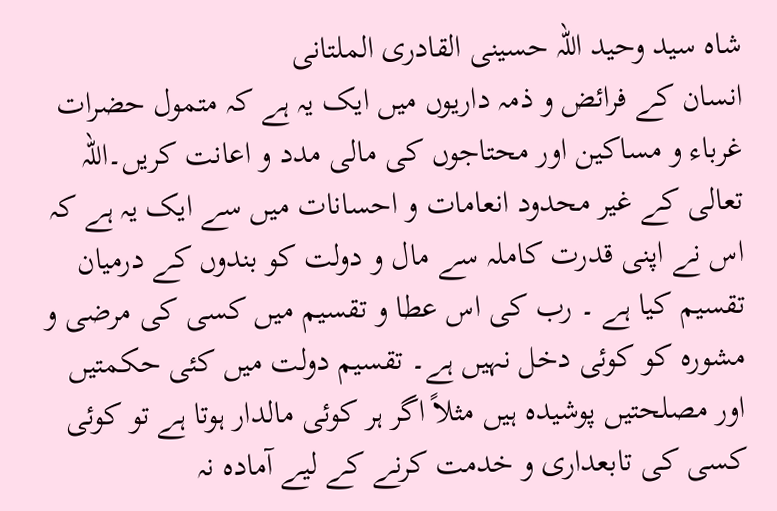شاہ سید وحید اللہ حسینی القادری الملتانی
انسان کے فرائض و ذمہ داریوں میں ایک یہ ہے کہ متمول حضرات غرباء و مساکین اور محتاجوں کی مالی مدد و اعانت کریں۔اللہ تعالی کے غیر محدود انعامات و احسانات میں سے ایک یہ ہے کہ اس نے اپنی قدرت کاملہ سے مال و دولت کو بندوں کے درمیان تقسیم کیا ہے ۔ رب کی اس عطا و تقسیم میں کسی کی مرضی و مشورہ کو کوئی دخل نہیں ہے۔ تقسیم دولت میں کئی حکمتیں اور مصلحتیں پوشیدہ ہیں مثلاً اگر ہر کوئی مالدار ہوتا ہے تو کوئی کسی کی تابعداری و خدمت کرنے کے لیے آمادہ نہ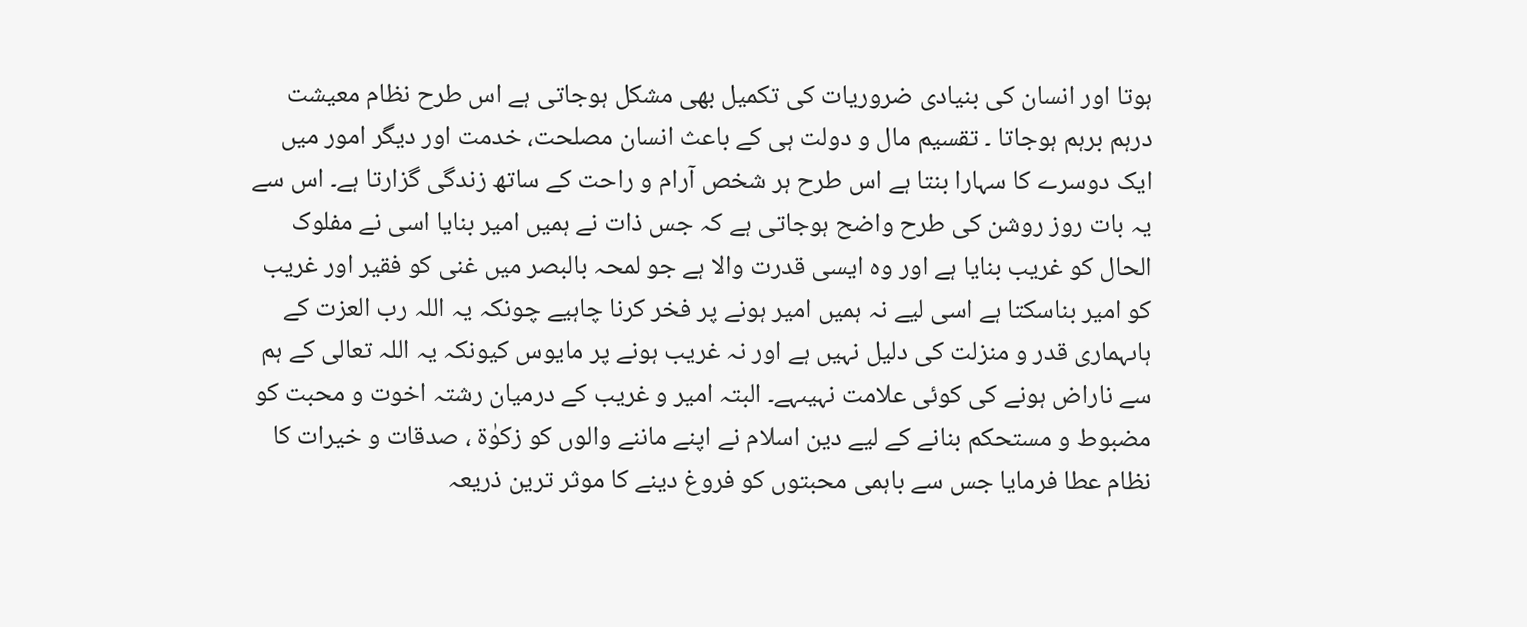ہوتا اور انسان کی بنیادی ضروریات کی تکمیل بھی مشکل ہوجاتی ہے اس طرح نظام معیشت درہم برہم ہوجاتا ۔ تقسیم مال و دولت ہی کے باعث انسان مصلحت، خدمت اور دیگر امور میں ایک دوسرے کا سہارا بنتا ہے اس طرح ہر شخص آرام و راحت کے ساتھ زندگی گزارتا ہے۔ اس سے یہ بات روز روشن کی طرح واضح ہوجاتی ہے کہ جس ذات نے ہمیں امیر بنایا اسی نے مفلوک الحال کو غریب بنایا ہے اور وہ ایسی قدرت والا ہے جو لمحہ بالبصر میں غنی کو فقیر اور غریب کو امیر بناسکتا ہے اسی لیے نہ ہمیں امیر ہونے پر فخر کرنا چاہیے چونکہ یہ اللہ رب العزت کے ہاںہماری قدر و منزلت کی دلیل نہیں ہے اور نہ غریب ہونے پر مایوس کیونکہ یہ اللہ تعالی کے ہم سے ناراض ہونے کی کوئی علامت نہیںہے۔ البتہ امیر و غریب کے درمیان رشتہ اخوت و محبت کو مضبوط و مستحکم بنانے کے لیے دین اسلام نے اپنے ماننے والوں کو زکوٰۃ ، صدقات و خیرات کا نظام عطا فرمایا جس سے باہمی محبتوں کو فروغ دینے کا موثر ترین ذریعہ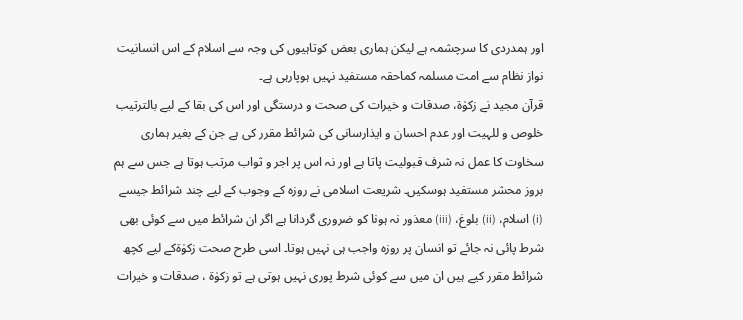اور ہمدردی کا سرچشمہ ہے لیکن ہماری بعض کوتاہیوں کی وجہ سے اسلام کے اس انسانیت نواز نظام سے امت مسلمہ کماحقہ مستفید نہیں ہوپارہی ہے۔
قرآن مجید نے زکوٰۃ، صدقات و خیرات کی صحت و درستگی اور اس کی بقا کے لیے بالترتیب خلوص و للہیت اور عدم احسان و ایذارسانی کی شرائط مقرر کی ہے جن کے بغیر ہماری سخاوت کا عمل نہ شرف قبولیت پاتا ہے اور نہ اس پر اجر و ثواب مرتب ہوتا ہے جس سے ہم بروز محشر مستفید ہوسکیں۔ شریعت اسلامی نے روزہ کے وجوب کے لیے چند شرائط جیسے (i) اسلام، (ii) بلوغ، (iii) معذور نہ ہونا کو ضروری گردانا ہے اگر ان شرائط میں سے کوئی بھی شرط پائی نہ جائے تو انسان پر روزہ واجب ہی نہیں ہوتا۔ اسی طرح صحت زکوٰۃکے لیے کچھ شرائط مقرر کیے ہیں ان میں سے کوئی شرط پوری نہیں ہوتی ہے تو زکوٰۃ ، صدقات و خیرات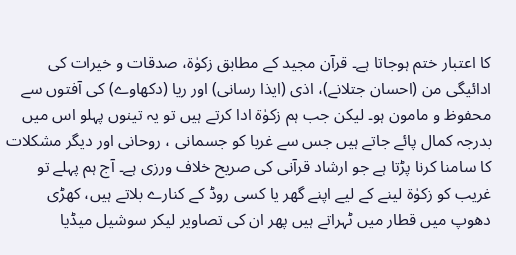کا اعتبار ختم ہوجاتا ہے۔ قرآن مجید کے مطابق زکوٰۃ، صدقات و خیرات کی ادائیگی من (احسان جتلانے)، اذی (ایذا رسانی) اور ریا (دکھاوے) کی آفتوں سے محفوظ و مامون ہو۔ لیکن جب ہم زکوٰۃ ادا کرتے ہیں تو یہ تینوں پہلو اس میں بدرجہ کمال پائے جاتے ہیں جس سے غربا کو جسمانی ، روحانی اور دیگر مشکلات کا سامنا کرنا پڑتا ہے جو ارشاد قرآنی کی صریح خلاف ورزی ہے۔ آج ہم پہلے تو غریب کو زکوٰۃ لینے کے لیے اپنے گھر یا کسی روڈ کے کنارے بلاتے ہیں، کھڑی دھوپ میں قطار میں ٹہراتے ہیں پھر ان کی تصاویر لیکر سوشیل میڈیا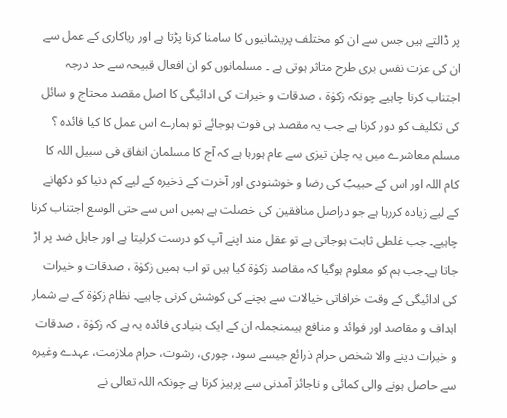پر ڈالتے ہیں جس سے ان کو مختلف پریشانیوں کا سامنا کرنا پڑتا ہے اور ریاکاری کے عمل سے ان کی عزت نفس بری طرح متاثر ہوتی ہے ۔ مسلمانوں کو ان افعال قبیحہ سے حد درجہ اجتناب کرنا چاہیے چونکہ زکوٰۃ ، صدقات و خیرات کی ادائیگی کا اصل مقصد محتاج و سائل کی تکلیف کو دور کرنا ہے جب یہ مقصد ہی فوت ہوجائے تو ہمارے اس عمل کا کیا فائدہ ؟ مسلم معاشرے میں یہ چلن تیزی سے عام ہورہا ہے کہ آج کا مسلمان انفاق فی سبیل اللہ کا کام اللہ اور اس کے حبیبؐ کی رضا و خوشنودی اور آخرت کے ذخیرہ کے لیے کم دنیا کو دکھانے کے لیے زیادہ کررہا ہے جو دراصل منافقین کی خصلت ہے ہمیں اس سے حتی الوسع اجتناب کرنا چاہیے۔ جب غلطی ثابت ہوجاتی ہے تو عقل مند اپنے آپ کو درست کرلیتا ہے اور جاہل ضد پر اڑ جاتا ہے۔جب ہم کو معلوم ہوگیا کہ مقاصد زکوٰۃ کیا ہیں تو اب ہمیں زکوٰۃ ، صدقات و خیرات کی ادائیگی کے وقت خرافاتی خیالات سے بچنے کی کوشش کرنی چاہیے۔ نظام زکوٰۃ کے بے شمار اہداف و مقاصد اور فوائد و منافع ہیںمنجملہ ان کے ایک بنیادی فائدہ یہ ہے کہ زکوٰۃ ، صدقات و خیرات دینے والا شخص حرام ذرائع جیسے سود، چوری، رشوت، حرام ملازمت، عہدے وغیرہ سے حاصل ہونے والی کمائی و ناجائز آمدنی سے پرہیز کرتا ہے چونکہ اللہ تعالی نے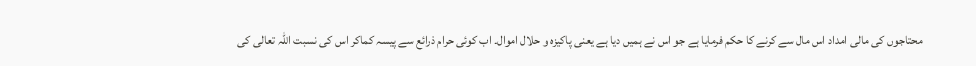محتاجوں کی مالی امداد اس مال سے کرنے کا حکم فرمایا ہے جو اس نے ہمیں دیا ہے یعنی پاکیزہ و حلال اموال۔ اب کوئی حرام ذرائع سے پیسہ کماکر اس کی نسبت اللہ تعالی کی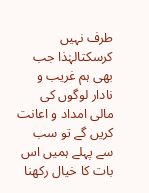طرف نہیں کرسکتالہٰذا جب بھی ہم غریب و نادار لوگوں کی مالی امداد و اعانت کریں گے تو سب سے پہلے ہمیں اس بات کا خیال رکھنا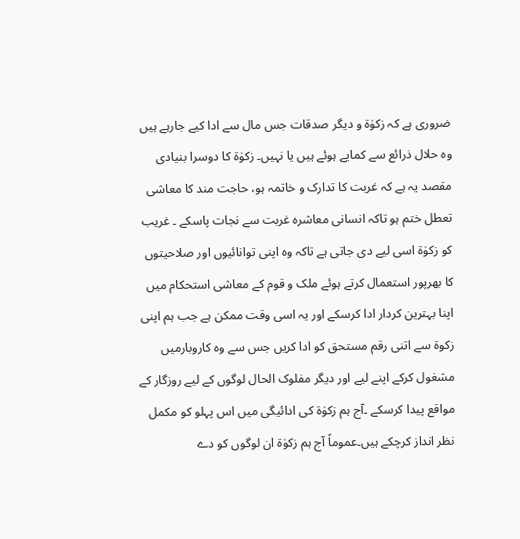ضروری ہے کہ زکوٰۃ و دیگر صدقات جس مال سے ادا کیے جارہے ہیں وہ حلال ذرائع سے کمایے ہوئے ہیں یا نہیں۔ زکوٰۃ کا دوسرا بنیادی مقصد یہ ہے کہ غربت کا تدارک و خاتمہ ہو، حاجت مند کا معاشی تعطل ختم ہو تاکہ انسانی معاشرہ غربت سے نجات پاسکے ۔ غریب کو زکوٰۃ اسی لیے دی جاتی ہے تاکہ وہ اپنی توانائیوں اور صلاحیتوں کا بھرپور استعمال کرتے ہوئے ملک و قوم کے معاشی استحکام میں اپنا بہترین کردار ادا کرسکے اور یہ اسی وقت ممکن ہے جب ہم اپنی زکوۃ سے اتنی رقم مستحق کو ادا کریں جس سے وہ کاروبارمیں مشغول کرکے اپنے لیے اور دیگر مفلوک الحال لوگوں کے لیے روزگار کے مواقع پیدا کرسکے ۔آج ہم زکوٰۃ کی ادائیگی میں اس پہلو کو مکمل نظر انداز کرچکے ہیں۔عموماً آج ہم زکوٰۃ ان لوگوں کو دے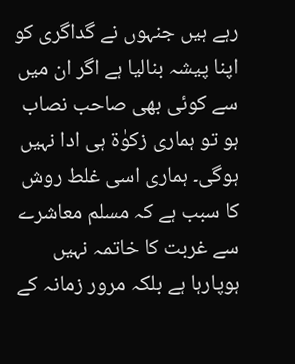رہے ہیں جنہوں نے گداگری کو اپنا پیشہ بنالیا ہے اگر ان میں سے کوئی بھی صاحب نصاب ہو تو ہماری زکوٰۃ ہی ادا نہیں ہوگی۔ ہماری اسی غلط روش کا سبب ہے کہ مسلم معاشرے سے غربت کا خاتمہ نہیں ہوپارہا ہے بلکہ مرور زمانہ کے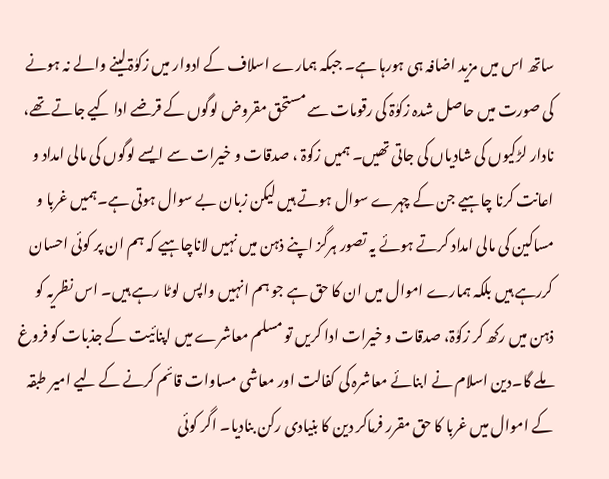ساتھ اس میں مزید اضافہ ہی ہورہا ہے۔ جبکہ ہمارے اسلاف کے ادوار میں زکوٰۃلینے والے نہ ہونے کی صورت میں حاصل شدہ زکوٰۃ کی رقومات سے مستحق مقروض لوگوں کے قرضے ادا کیے جاتے تھے، نادار لڑکیوں کی شادیاں کی جاتی تھیں۔ ہمیں زکوۃ ، صدقات و خیرات سے ایسے لوگوں کی مالی امداد و اعانت کرنا چاہیے جن کے چہرے سوال ہوتے ہیں لیکن زبان بے سوال ہوتی ہے۔ہمیں غربا و مساکین کی مالی امداد کرتے ہوئے یہ تصور ہرگز اپنے ذہن میں نہیں لاناچاہیے کہ ہم ان پر کوئی احسان کررہے ہیں بلکہ ہمارے اموال میں ان کا حق ہے جو ہم انہیں واپس لوٹا رہے ہیں۔ اس نظریہ کو ذہن میں رکھ کر زکوٰۃ، صدقات و خیرات ادا کریں تو مسلم معاشرے میں اپنائیت کے جذبات کو فروغ ملے گا۔دین اسلام نے ابنائے معاشرہ کی کفالت اور معاشی مساوات قائم کرنے کے لیے امیر طبقہ کے اموال میں غربا کا حق مقرر فرماکر دین کا بنیادی رکن بنادیا۔ اگر کوئی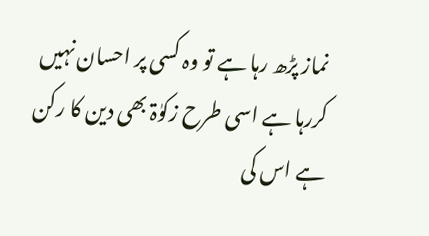نماز پڑھ رہا ہے تو وہ کسی پر احسان نہیں کررہا ہے اسی طرح زکوٰۃ بھی دین کا رکن ہے اس کی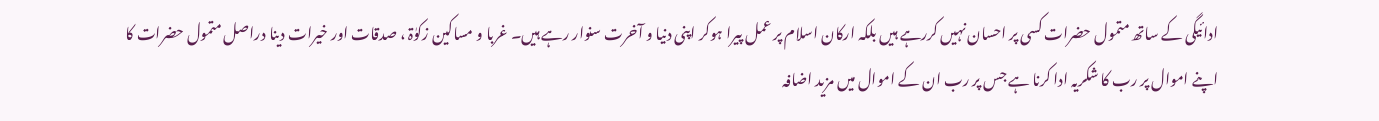ادائیگی کے ساتھ متمول حضرات کسی پر احسان نہیں کررہے ہیں بلکہ ارکان اسلام پر عمل پیرا ہوکر اپنی دنیا و آخرت سنوار رہے ہیں۔ غربا و مساکین زکوٰۃ ، صدقات اور خیرات دینا دراصل متمول حضرات کا اپنے اموال پر رب کا شکریہ ادا کرنا ہے جس پر رب ان کے اموال میں مزید اضافہ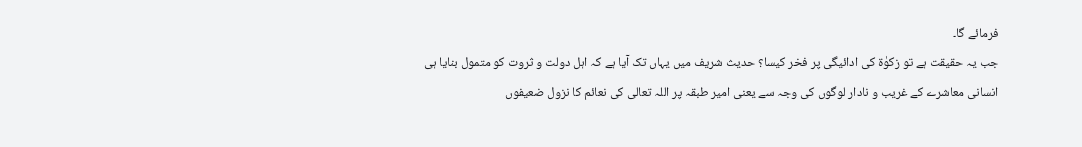فرمائے گا۔
جب یہ حقیقت ہے تو زکوٰۃ کی ادائیگی پر فخر کیسا؟ حدیث شریف میں یہاں تک آیا ہے کہ اہل دولت و ثروت کو متمول بنایا ہی انسانی معاشرے کے غریب و نادار لوگوں کی وجہ سے یعنی امیر طبقہ پر اللہ تعالی کی نعائم کا نزول ضعیفوں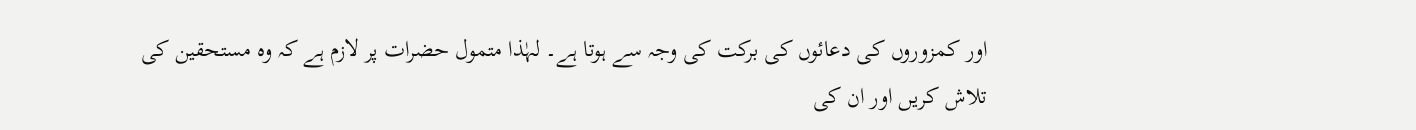اور کمزوروں کی دعائوں کی برکت کی وجہ سے ہوتا ہے۔ لہٰذا متمول حضرات پر لازم ہے کہ وہ مستحقین کی تلاش کریں اور ان کی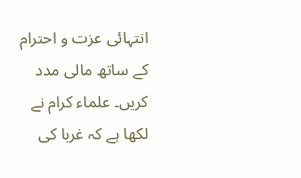انتہائی عزت و احترام کے ساتھ مالی مدد کریں۔ علماء کرام نے لکھا ہے کہ غربا کی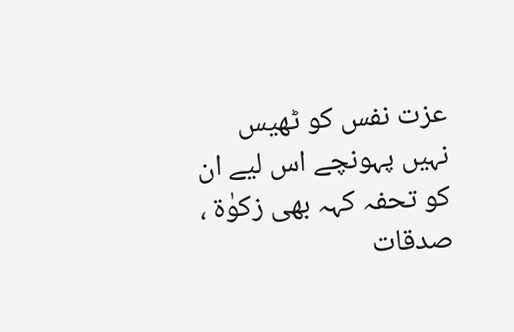عزت نفس کو ٹھیس نہیں پہونچے اس لیے ان کو تحفہ کہہ بھی زکوٰۃ ، صدقات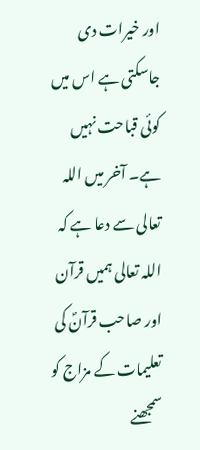اور خیرات دی جاسکتی ہے اس میں کوئی قباحت نہیں ہے۔ آخر میں اللہ تعالی سے دعا ہے کہ اللہ تعالی ہمیں قرآن اور صاحب قرآنؐ کی تعلیمات کے مزاج کو سمجھنے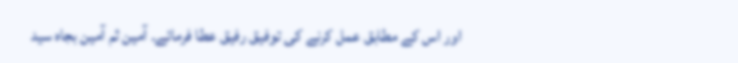اور اس کے مطابق عمل کرنے کی توفیق رفیق عطا فرمائے۔ آمین ثم آمین بجاہ سید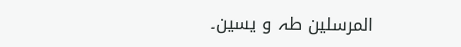المرسلین طہ و یسین۔